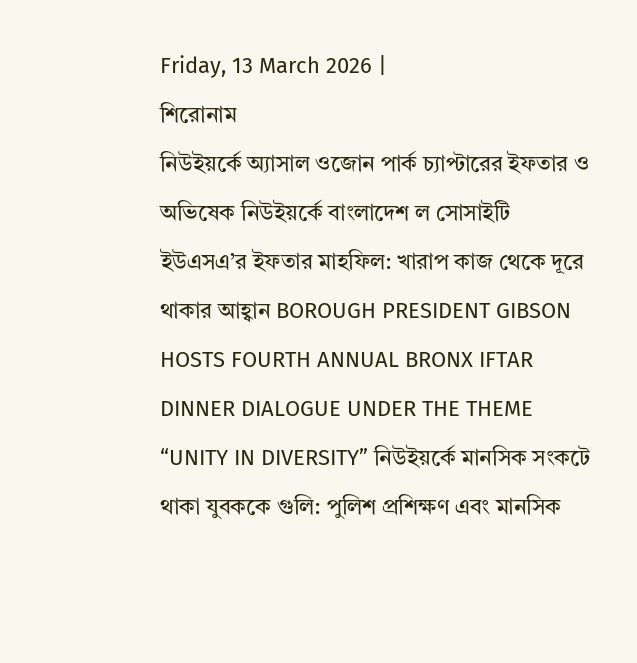Friday, 13 March 2026 |
শিরোনাম
নিউইয়র্কে অ্যাসাল ওজোন পার্ক চ্যাপ্টারের ইফতার ও অভিষেক নিউইয়র্কে বাংলাদেশ ল সোসাইটি ইউএসএ’র ইফতার মাহফিল: খারাপ কাজ থেকে দূরে থাকার আহ্বান BOROUGH PRESIDENT GIBSON HOSTS FOURTH ANNUAL BRONX IFTAR DINNER DIALOGUE UNDER THE THEME “UNITY IN DIVERSITY” নিউইয়র্কে মানসিক সংকটে থাকা যুবককে গুলি: পুলিশ প্রশিক্ষণ এবং মানসিক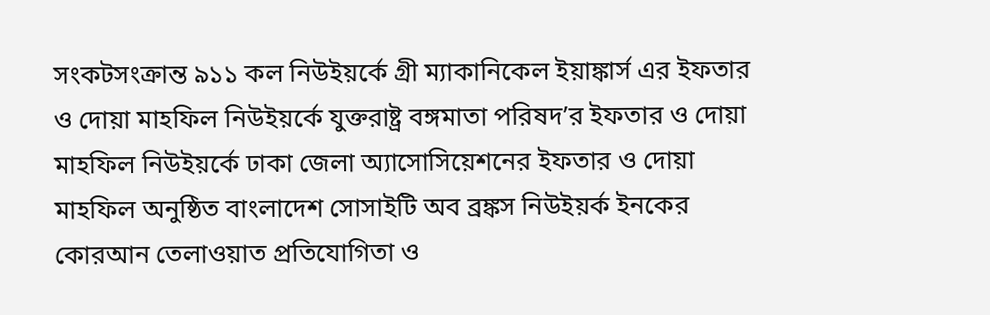সংকটসংক্রান্ত ৯১১ কল নিউইয়র্কে গ্রী ম্যাকানিকেল ইয়াঙ্কার্স এর ইফতার ও দোয়া মাহফিল নিউইয়র্কে যুক্তরাষ্ট্র বঙ্গমাতা পরিষদ’র ইফতার ও দোয়া মাহফিল নিউইয়র্কে ঢাকা জেলা অ্যাসোসিয়েশনের ইফতার ও দোয়া মাহফিল অনুষ্ঠিত বাংলাদেশ সোসাইটি অব ব্রঙ্কস নিউইয়র্ক ইনকের কোরআন তেলাওয়াত প্রতিযোগিতা ও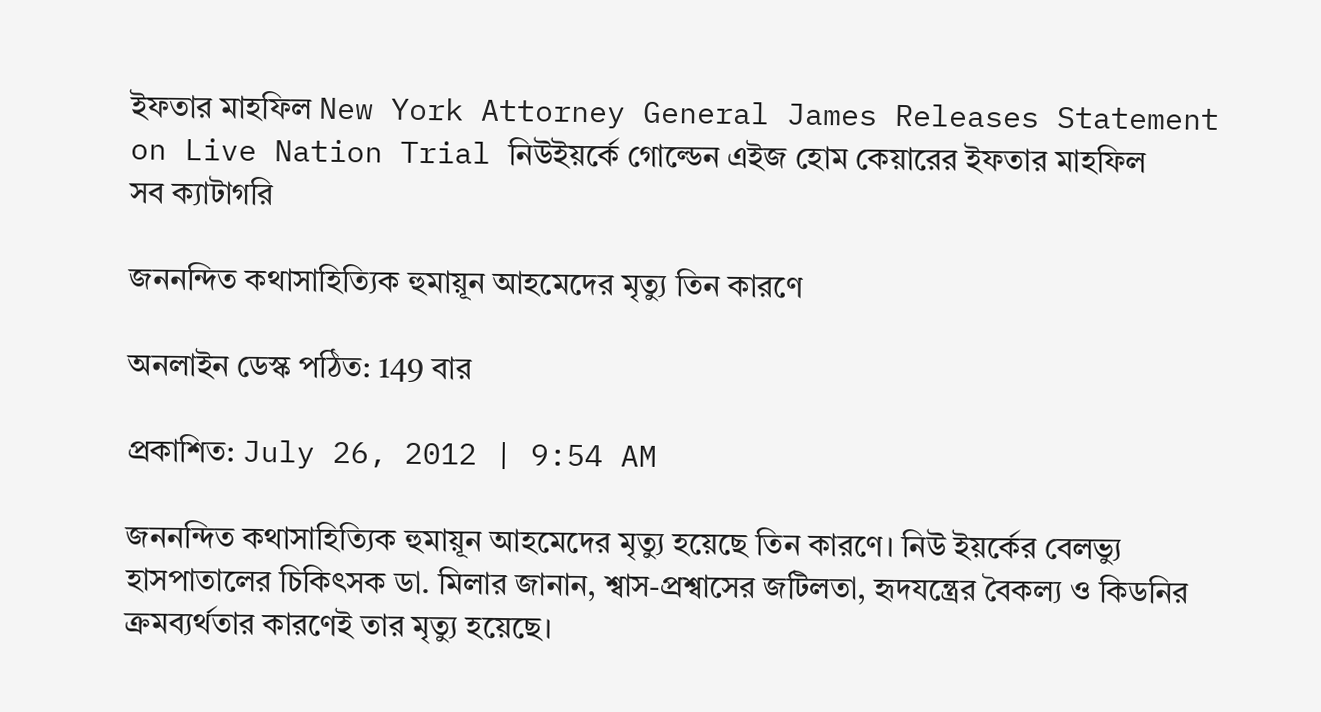ইফতার মাহফিল New York Attorney General James Releases Statement on Live Nation Trial নিউইয়র্কে গোল্ডেন এইজ হোম কেয়ারের ইফতার মাহফিল
সব ক্যাটাগরি

জননন্দিত কথাসাহিত্যিক হুমায়ূন আহমেদের মৃত্যু তিন কারণে

অনলাইন ডেস্ক পঠিত: 149 বার

প্রকাশিত: July 26, 2012 | 9:54 AM

জননন্দিত কথাসাহিত্যিক হুমায়ূন আহমেদের মৃত্যু হয়েছে তিন কারণে। নিউ ইয়র্কের বেলভ্যু হাসপাতালের চিকিৎসক ডা. মিলার জানান, শ্বাস-প্রশ্বাসের জটিলতা, হৃদযন্ত্রের বৈকল্য ও কিডনির ক্রমব্যর্থতার কারণেই তার মৃত্যু হয়েছে।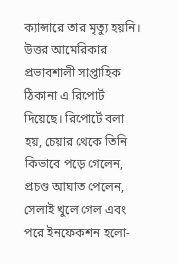ক্যান্সারে তার মৃত্যু হয়নি। উত্তর আমেরিকার প্রভাবশালী সাপ্তাহিক ঠিকানা এ রিপোর্ট দিয়েছে। রিপোর্টে বলা হয়, চেয়ার থেকে তিনি কিভাবে পড়ে গেলেন, প্রচণ্ড আঘাত পেলেন, সেলাই খুলে গেল এবং পরে ইনফেকশন হলো-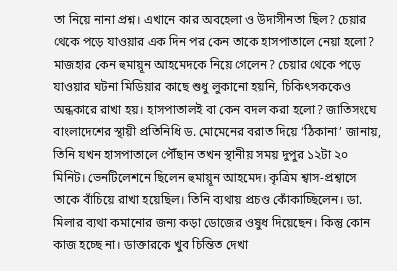তা নিয়ে নানা প্রশ্ন। এখানে কার অবহেলা ও উদাসীনতা ছিল? চেয়ার থেকে পড়ে যাওয়ার এক দিন পর কেন তাকে হাসপাতালে নেয়া হলো? মাজহার কেন হুমায়ূন আহমেদকে নিয়ে গেলেন? চেয়ার থেকে পড়ে যাওয়ার ঘটনা মিডিয়ার কাছে শুধু লুকানো হয়নি, চিকিৎসককেও অন্ধকারে রাখা হয়। হাসপাতালই বা কেন বদল করা হলো? জাতিসংঘে বাংলাদেশের স্থায়ী প্রতিনিধি ড. মোমেনের বরাত দিয়ে ‘ঠিকানা’ জানায়, তিনি যখন হাসপাতালে পৌঁছান তখন স্থানীয় সময় দুপুর ১২টা ২০ মিনিট। ভেনটিলেশনে ছিলেন হুমায়ূন আহমেদ। কৃত্রিম শ্বাস-প্রশ্বাসে তাকে বাঁচিয়ে রাখা হয়েছিল। তিনি ব্যথায় প্রচণ্ড কোঁকাচ্ছিলেন। ডা. মিলার ব্যথা কমানোর জন্য কড়া ডোজের ওষুধ দিয়েছেন। কিন্তু কোন কাজ হচ্ছে না। ডাক্তারকে খুব চিন্তিত দেখা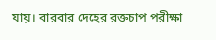যায়। বারবার দেহের রক্তচাপ পরীক্ষা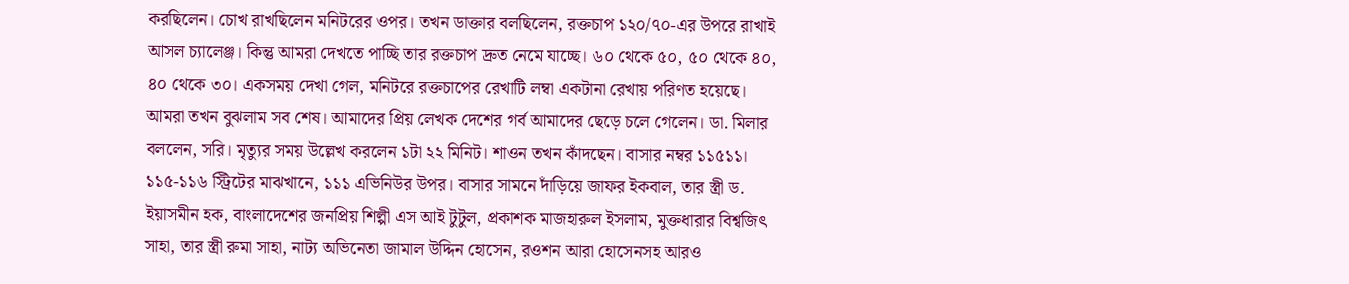করছিলেন। চোখ রাখছিলেন মনিটরের ওপর। তখন ডাক্তার বলছিলেন, রক্তচাপ ১২০/৭০-এর উপরে রাখাই আসল চ্যালেঞ্জ। কিন্তু আমরা দেখতে পাচ্ছি তার রক্তচাপ দ্রুত নেমে যাচ্ছে। ৬০ থেকে ৫০, ৫০ থেকে ৪০, ৪০ থেকে ৩০। একসময় দেখা গেল, মনিটরে রক্তচাপের রেখাটি লম্বা একটানা রেখায় পরিণত হয়েছে। আমরা তখন বুঝলাম সব শেষ। আমাদের প্রিয় লেখক দেশের গর্ব আমাদের ছেড়ে চলে গেলেন। ডা. মিলার বললেন, সরি। মৃত্যুর সময় উল্লেখ করলেন ১টা ২২ মিনিট। শাওন তখন কাঁদছেন। বাসার নম্বর ১১৫১১। ১১৫-১১৬ স্ট্রিটের মাঝখানে, ১১১ এভিনিউর উপর। বাসার সামনে দাঁড়িয়ে জাফর ইকবাল, তার স্ত্রী ড. ইয়াসমীন হক, বাংলাদেশের জনপ্রিয় শিল্পী এস আই টুটুল, প্রকাশক মাজহারুল ইসলাম, মুক্তধারার বিশ্বজিৎ সাহা, তার স্ত্রী রুমা সাহা, নাট্য অভিনেতা জামাল উদ্দিন হোসেন, রওশন আরা হোসেনসহ আরও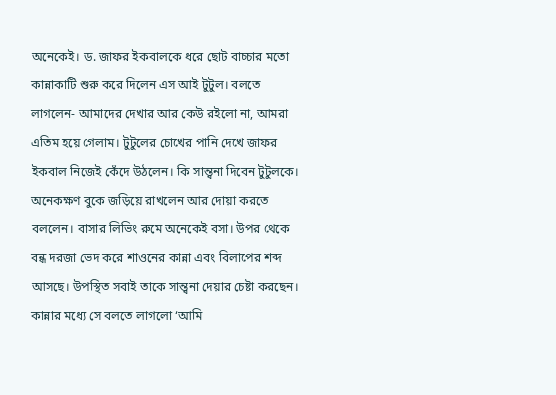অনেকেই। ড. জাফর ইকবালকে ধরে ছোট বাচ্চার মতো কান্নাকাটি শুরু করে দিলেন এস আই টুটুল। বলতে লাগলেন- আমাদের দেখার আর কেউ রইলো না, আমরা এতিম হয়ে গেলাম। টুটুলের চোখের পানি দেখে জাফর ইকবাল নিজেই কেঁদে উঠলেন। কি সান্ত্বনা দিবেন টুটুলকে। অনেকক্ষণ বুকে জড়িয়ে রাখলেন আর দোয়া করতে বললেন। বাসার লিভিং রুমে অনেকেই বসা। উপর থেকে বন্ধ দরজা ভেদ করে শাওনের কান্না এবং বিলাপের শব্দ আসছে। উপস্থিত সবাই তাকে সান্ত্বনা দেয়ার চেষ্টা করছেন। কান্নার মধ্যে সে বলতে লাগলো ‘আমি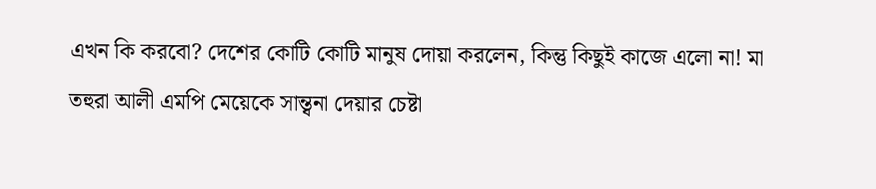এখন কি করবো? দেশের কোটি কোটি মানুষ দোয়া করলেন, কিন্তু কিছুই কাজে এলো না! মা তহুরা আলী এমপি মেয়েকে সান্ত্বনা দেয়ার চেষ্টা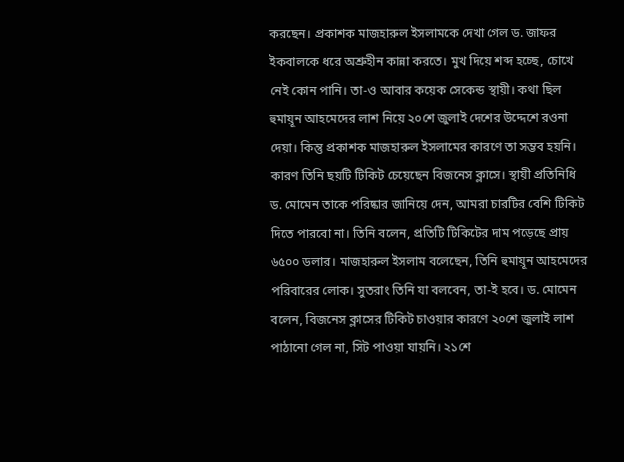করছেন। প্রকাশক মাজহারুল ইসলামকে দেখা গেল ড. জাফর ইকবালকে ধরে অশ্রুহীন কান্না করতে। মুখ দিয়ে শব্দ হচ্ছে, চোখে নেই কোন পানি। তা-ও আবার কয়েক সেকেন্ড স্থায়ী। কথা ছিল হুমায়ূন আহমেদের লাশ নিয়ে ২০শে জুলাই দেশের উদ্দেশে রওনা দেয়া। কিন্তু প্রকাশক মাজহারুল ইসলামের কারণে তা সম্ভব হয়নি। কারণ তিনি ছয়টি টিকিট চেয়েছেন বিজনেস ক্লাসে। স্থায়ী প্রতিনিধি ড. মোমেন তাকে পরিষ্কার জানিয়ে দেন, আমরা চারটির বেশি টিকিট দিতে পারবো না। তিনি বলেন, প্রতিটি টিকিটের দাম পড়েছে প্রায় ৬৫০০ ডলার। মাজহারুল ইসলাম বলেছেন, তিনি হুমায়ূন আহমেদের পরিবারের লোক। সুতরাং তিনি যা বলবেন, তা-ই হবে। ড. মোমেন বলেন, বিজনেস ক্লাসের টিকিট চাওয়ার কারণে ২০শে জুলাই লাশ পাঠানো গেল না, সিট পাওয়া যায়নি। ২১শে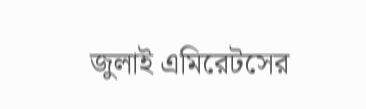জুলাই এমিরেটসের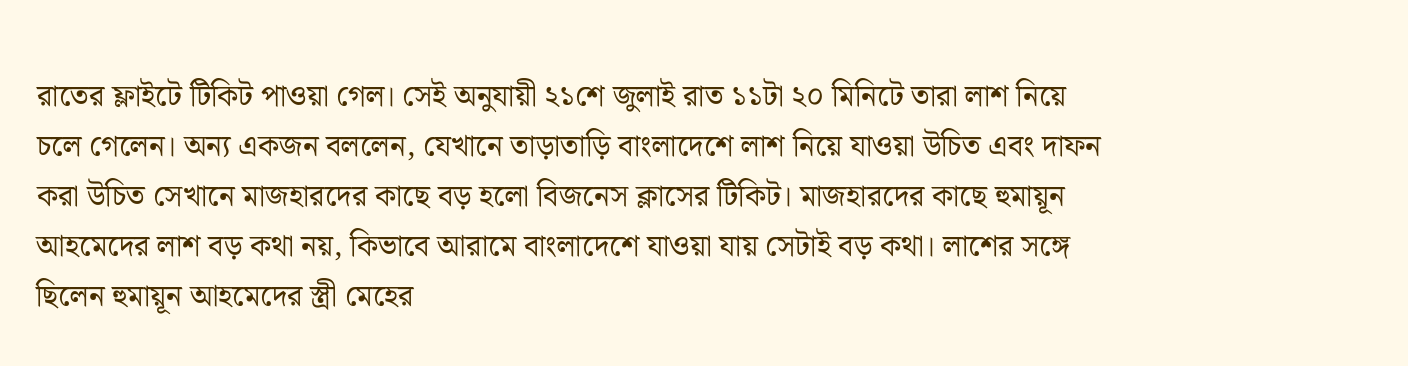রাতের ফ্লাইটে টিকিট পাওয়া গেল। সেই অনুযায়ী ২১শে জুলাই রাত ১১টা ২০ মিনিটে তারা লাশ নিয়ে চলে গেলেন। অন্য একজন বললেন, যেখানে তাড়াতাড়ি বাংলাদেশে লাশ নিয়ে যাওয়া উচিত এবং দাফন করা উচিত সেখানে মাজহারদের কাছে বড় হলো বিজনেস ক্লাসের টিকিট। মাজহারদের কাছে হুমায়ূন আহমেদের লাশ বড় কথা নয়, কিভাবে আরামে বাংলাদেশে যাওয়া যায় সেটাই বড় কথা। লাশের সঙ্গে ছিলেন হুমায়ূন আহমেদের স্ত্রী মেহের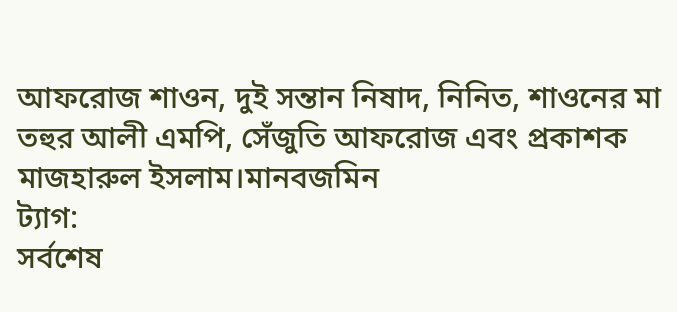আফরোজ শাওন, দুই সন্তান নিষাদ, নিনিত, শাওনের মা তহুর আলী এমপি, সেঁজুতি আফরোজ এবং প্রকাশক মাজহারুল ইসলাম।মানবজমিন
ট্যাগ:
সর্বশেষ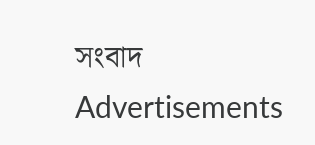সংবাদ
Advertisements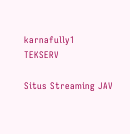karnafully1
TEKSERV

Situs Streaming JAV